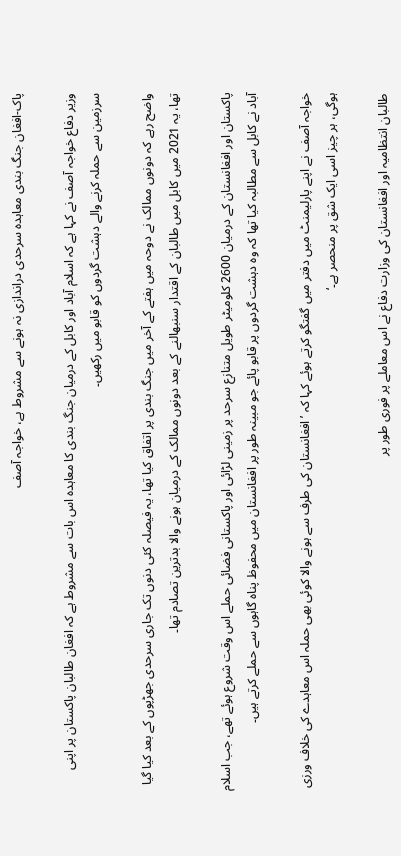پاک-افغان جنگ بندی معاہدہ سرحدی دراندازی نہ ہونے سے مشروط ہے، خواجہ آصف

وزیر دفاع خواجہ آصف نے کہا ہے کہ اسلام آباد اور کابل کے درمیان جنگ بندی کا معاہدہ اس بات سے مشروط ہے کہ افغان طالبان پاکستان پر اپنی سرزمین سے حملہ کرنے والے دہشت گردوں کو قابو میں رکھیں۔

واضح رہے کہ دونوں ممالک نے دوحہ میں ہفتے کے آخر میں جنگ بندی پر اتفاق کیا تھا، یہ فیصلہ کئی دنوں تک جاری سرحدی جھڑپوں کے بعد کیا گیا تھا، یہ 2021 میں کابل میں طالبان کے اقتدار سنبھالنے کے بعد دونوں ممالک کے درمیان ہونے والا بدترین تصادم تھا۔

پاکستان اور افغانستان کے درمیان 2600 کلومیٹر طویل متنازع سرحد پر زمینی لڑائی اور پاکستانی فضائی حملے اس وقت شروع ہوئے تھے، جب اسلام آباد نے کابل سے مطالبہ کیا تھا کہ وہ دہشت گردوں پر قابو پائے جو مبینہ طور پر افغانستان میں محفوظ پناہ گاہوں سے حملے کرتے ہیں۔

خواجہ آصف نے اپنے پارلیمنٹ میں دفتر میں گفتگو کرتے ہوئے کہا کہ ’افغانستان کی طرف سے ہونے والا کوئی بھی حملہ اس معاہدے کی خلاف ورزی ہوگی، ہر چیز اسی ایک شق پر منحصر ہے۔‘

طالبان انتظامیہ اور افغانستان کی وزارت دفاع نے اس معاملے پر فوری طور پر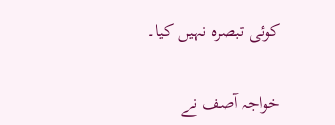کوئی تبصرہ نہیں کیا۔

خواجہ آصف نے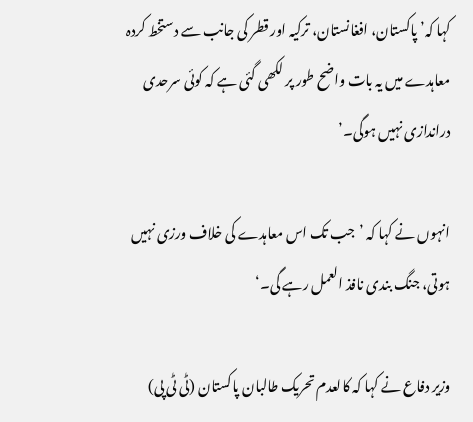کہا کہ’ پاکستان، افغانستان، ترکیہ اور قطر کی جانب سے دستخط کردہ معاہدے میں یہ بات واضح طور پر لکھی گئی ہے کہ کوئی سرحدی دراندازی نہیں ہوگی۔’

انہوں نے کہا کہ ’جب تک اس معاہدے کی خلاف ورزی نہیں ہوتی، جنگ بندی نافذ العمل رہے گی۔‘

وزیر دفاع نے کہا کہ کالعدم تحریک طالبان پاکستان (ٹی ٹی پی)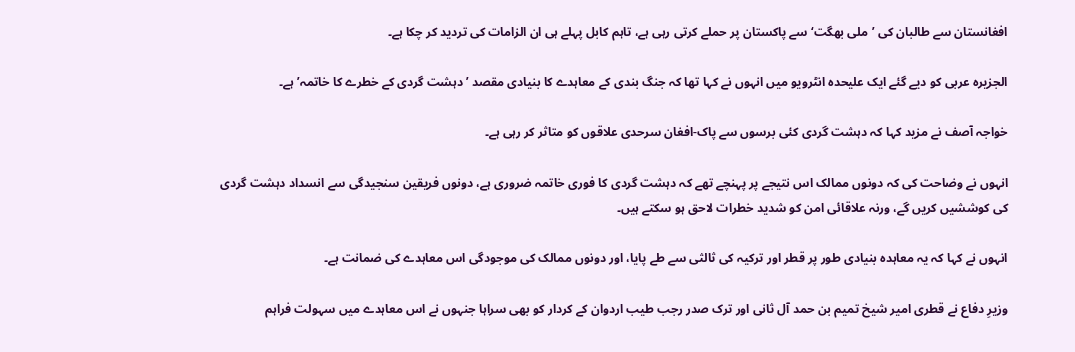افغانستان سے طالبان کی ’ملی بھگت‘ سے پاکستان پر حملے کرتی رہی ہے، تاہم کابل پہلے ہی ان الزامات کی تردید کر چکا ہے۔

الجزیرہ عربی کو دیے گئے ایک علیحدہ انٹرویو میں انہوں نے کہا تھا کہ جنگ بندی کے معاہدے کا بنیادی مقصد ’ دہشت گردی کے خطرے کا خاتمہ’ ہے۔

خواجہ آصف نے مزید کہا کہ دہشت گردی کئی برسوں سے پاک-افغان سرحدی علاقوں کو متاثر کر رہی ہے۔

انہوں نے وضاحت کی کہ دونوں ممالک اس نتیجے پر پہنچے تھے کہ دہشت گردی کا فوری خاتمہ ضروری ہے، دونوں فریقین سنجیدگی سے انسداد دہشت گردی کی کوششیں کریں گے، ورنہ علاقائی امن کو شدید خطرات لاحق ہو سکتے ہیں۔

انہوں نے کہا کہ یہ معاہدہ بنیادی طور پر قطر اور ترکیہ کی ثالثی سے طے پایا، اور دونوں ممالک کی موجودگی اس معاہدے کی ضمانت ہے۔

وزیرِ دفاع نے قطری امیر شیخ تمیم بن حمد آل ثانی اور ترک صدر رجب طیب اردوان کے کردار کو بھی سراہا جنہوں نے اس معاہدے میں سہولت فراہم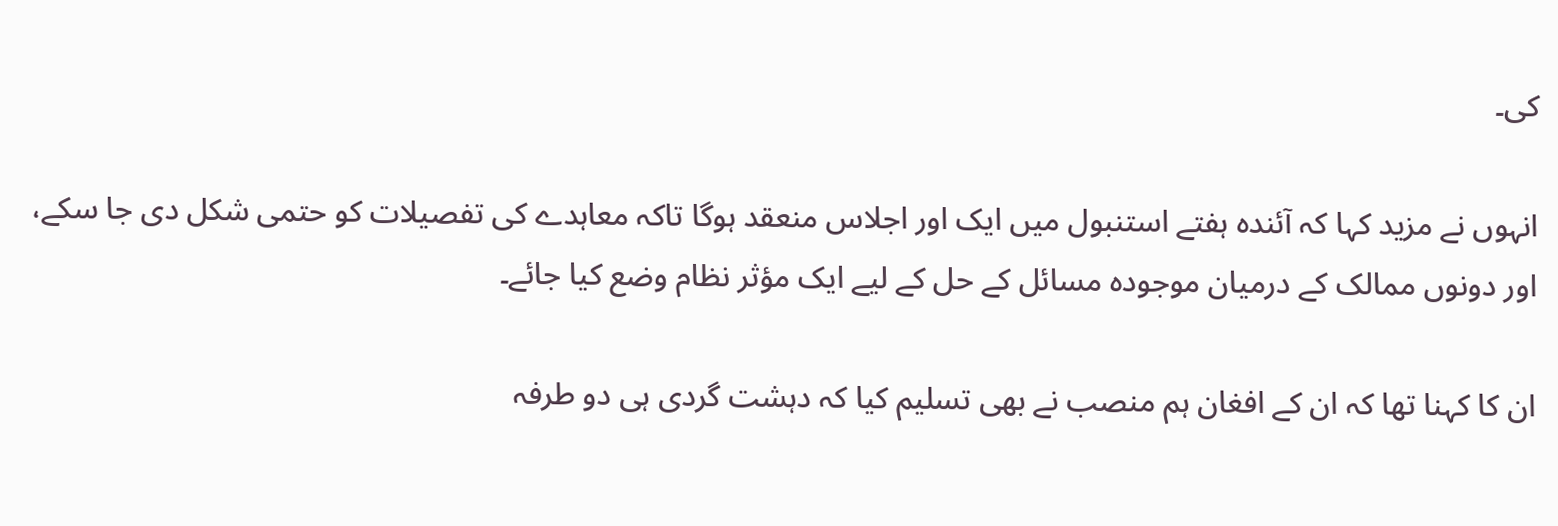کی۔

انہوں نے مزید کہا کہ آئندہ ہفتے استنبول میں ایک اور اجلاس منعقد ہوگا تاکہ معاہدے کی تفصیلات کو حتمی شکل دی جا سکے، اور دونوں ممالک کے درمیان موجودہ مسائل کے حل کے لیے ایک مؤثر نظام وضع کیا جائے۔

ان کا کہنا تھا کہ ان کے افغان ہم منصب نے بھی تسلیم کیا کہ دہشت گردی ہی دو طرفہ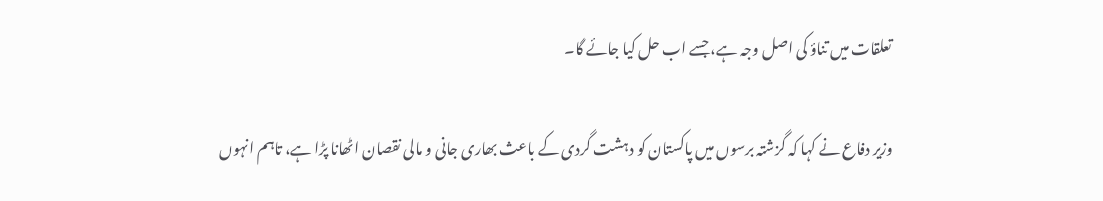تعلقات میں تناؤ کی اصل وجہ ہے، جسے اب حل کیا جائے گا۔

وزیر دفاع نے کہا کہ گزشتہ برسوں میں پاکستان کو دہشت گردی کے باعث بھاری جانی و مالی نقصان اٹھانا پڑا ہے، تاہم انہوں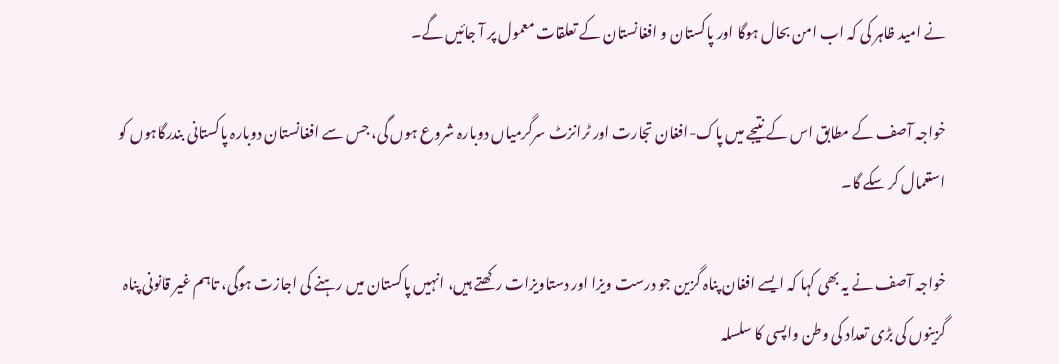نے امید ظاہر کی کہ اب امن بحال ہوگا اور پاکستان و افغانستان کے تعلقات معمول پر آ جائیں گے۔

خواجہ آصف کے مطابق اس کے نتیجے میں پاک-افغان تجارت اور ٹرانزٹ سرگرمیاں دوبارہ شروع ہوں گی، جس سے افغانستان دوبارہ پاکستانی بندرگاہوں کو استعمال کر سکے گا۔

خواجہ آصف نے یہ بھی کہا کہ ایسے افغان پناہ گزین جو درست ویزا اور دستاویزات رکھتے ہیں، انہیں پاکستان میں رہنے کی اجازت ہوگی، تاہم غیر قانونی پناہ گزینوں کی بڑی تعداد کی وطن واپسی کا سلسلہ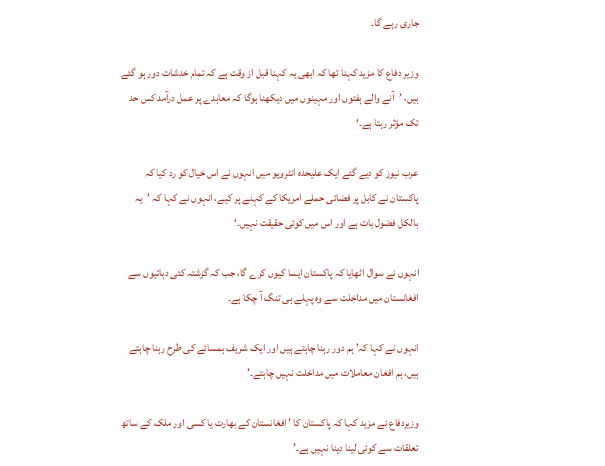جاری رہے گا۔

وزیر دفاع کا مزید کہنا تھا کہ ابھی یہ کہنا قبل از وقت ہے کہ تمام خدشات دور ہو گئے ہیں، ’آنے والے ہفتوں اور مہینوں میں دیکھنا ہوگا کہ معاہدے پر عمل درآمد کس حد تک مؤثر رہتا ہے۔‘

عرب نیوز کو دیے گئے ایک علیحدہ انٹرویو میں انہوں نے اس خیال کو رد کیا کہ پاکستان نے کابل پر فضائی حملے امریکا کے کہنے پر کیے، انہوں نے کہا کہ ’یہ بالکل فضول بات ہے اور اس میں کوئی حقیقت نہیں۔‘

انہوں نے سوال اٹھایا کہ پاکستان ایسا کیوں کرے گا، جب کہ گزشتہ کئی دہائیوں سے افغانستان میں مداخلت سے وہ پہلے ہی تنگ آ چکا ہے۔

انہوں نے کہا کہ’ ہم دور رہنا چاہتے ہیں اور ایک شریف ہمسائے کی طرح رہنا چاہتے ہیں، ہم افغان معاملات میں مداخلت نہیں چاہتے۔’

وزیردفاع نے مزید کہا کہ پاکستان کا ’ افغانستان کے بھارت یا کسی اور ملک کے ساتھ تعلقات سے کوئی لینا دینا نہیں ہے۔’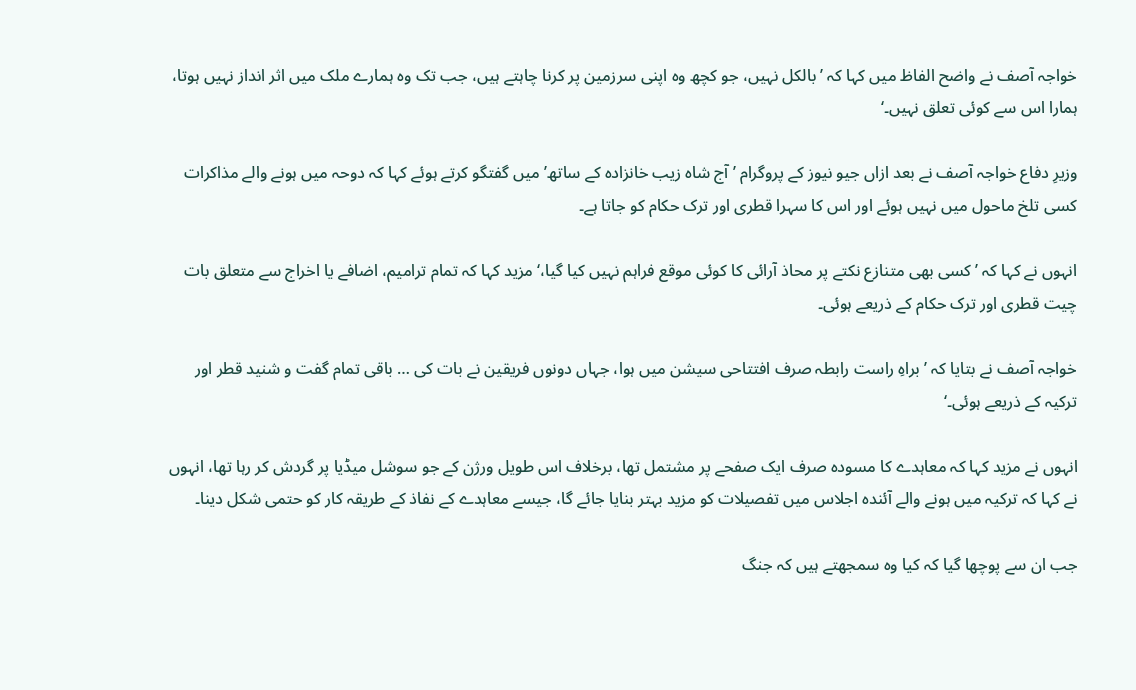خواجہ آصف نے واضح الفاظ میں کہا کہ ’بالکل نہیں، جو کچھ وہ اپنی سرزمین پر کرنا چاہتے ہیں، جب تک وہ ہمارے ملک میں اثر انداز نہیں ہوتا، ہمارا اس سے کوئی تعلق نہیں۔‘

وزیرِ دفاع خواجہ آصف نے بعد ازاں جیو نیوز کے پروگرام ’ آج شاہ زیب خانزادہ کے ساتھ’ میں گفتگو کرتے ہوئے کہا کہ دوحہ میں ہونے والے مذاکرات کسی تلخ ماحول میں نہیں ہوئے اور اس کا سہرا قطری اور ترک حکام کو جاتا ہے۔

انہوں نے کہا کہ ’کسی بھی متنازع نکتے پر محاذ آرائی کا کوئی موقع فراہم نہیں کیا گیا،‘ مزید کہا کہ تمام ترامیم، اضافے یا اخراج سے متعلق بات چیت قطری اور ترک حکام کے ذریعے ہوئی۔

خواجہ آصف نے بتایا کہ ’براہِ راست رابطہ صرف افتتاحی سیشن میں ہوا، جہاں دونوں فریقین نے بات کی … باقی تمام گفت و شنید قطر اور ترکیہ کے ذریعے ہوئی۔‘

انہوں نے مزید کہا کہ معاہدے کا مسودہ صرف ایک صفحے پر مشتمل تھا، برخلاف اس طویل ورژن کے جو سوشل میڈیا پر گردش کر رہا تھا، انہوں نے کہا کہ ترکیہ میں ہونے والے آئندہ اجلاس میں تفصیلات کو مزید بہتر بنایا جائے گا، جیسے معاہدے کے نفاذ کے طریقہ کار کو حتمی شکل دینا۔

جب ان سے پوچھا گیا کہ کیا وہ سمجھتے ہیں کہ جنگ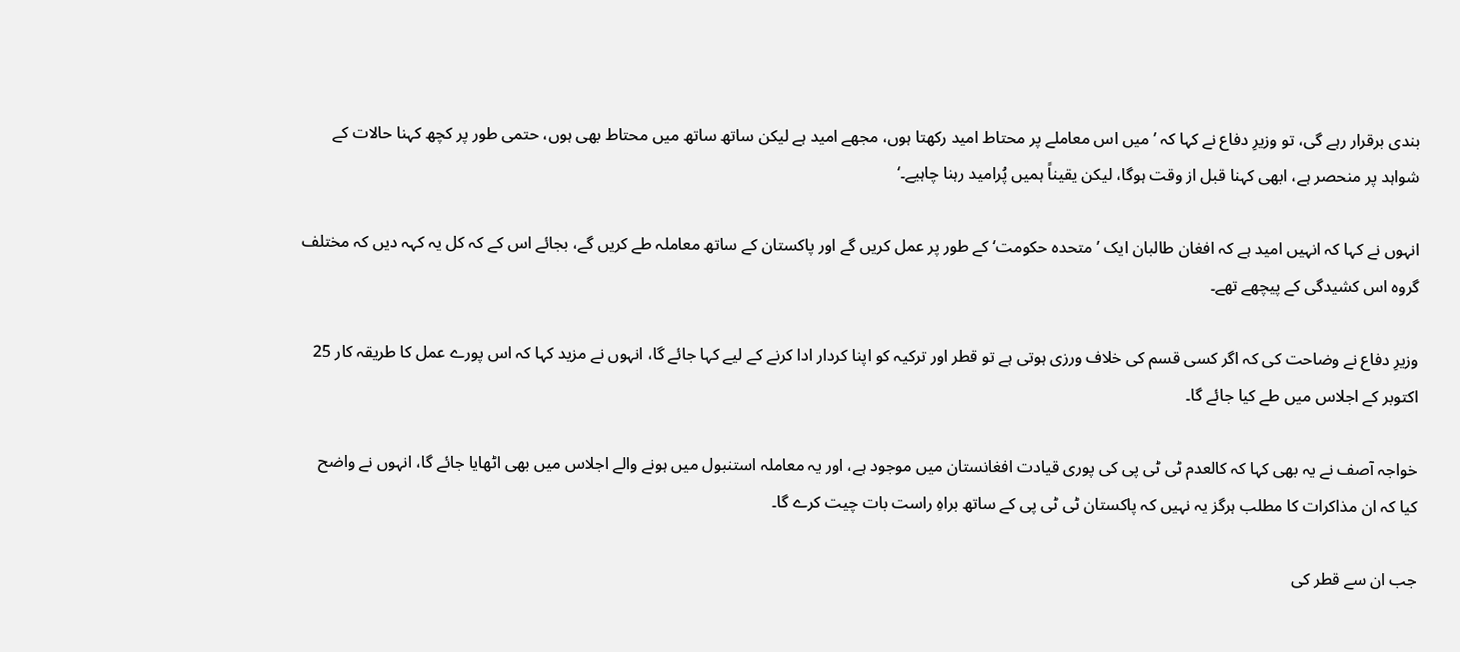بندی برقرار رہے گی، تو وزیرِ دفاع نے کہا کہ ’میں اس معاملے پر محتاط امید رکھتا ہوں، مجھے امید ہے لیکن ساتھ ساتھ میں محتاط بھی ہوں، حتمی طور پر کچھ کہنا حالات کے شواہد پر منحصر ہے، ابھی کہنا قبل از وقت ہوگا، لیکن یقیناً ہمیں پُرامید رہنا چاہیے۔‘

انہوں نے کہا کہ انہیں امید ہے کہ افغان طالبان ایک ’متحدہ حکومت‘ کے طور پر عمل کریں گے اور پاکستان کے ساتھ معاملہ طے کریں گے، بجائے اس کے کہ کل یہ کہہ دیں کہ مختلف گروہ اس کشیدگی کے پیچھے تھے۔

وزیرِ دفاع نے وضاحت کی کہ اگر کسی قسم کی خلاف ورزی ہوتی ہے تو قطر اور ترکیہ کو اپنا کردار ادا کرنے کے لیے کہا جائے گا، انہوں نے مزید کہا کہ اس پورے عمل کا طریقہ کار 25 اکتوبر کے اجلاس میں طے کیا جائے گا۔

خواجہ آصف نے یہ بھی کہا کہ کالعدم ٹی ٹی پی کی پوری قیادت افغانستان میں موجود ہے، اور یہ معاملہ استنبول میں ہونے والے اجلاس میں بھی اٹھایا جائے گا، انہوں نے واضح کیا کہ ان مذاکرات کا مطلب ہرگز یہ نہیں کہ پاکستان ٹی ٹی پی کے ساتھ براہِ راست بات چیت کرے گا۔

جب ان سے قطر کی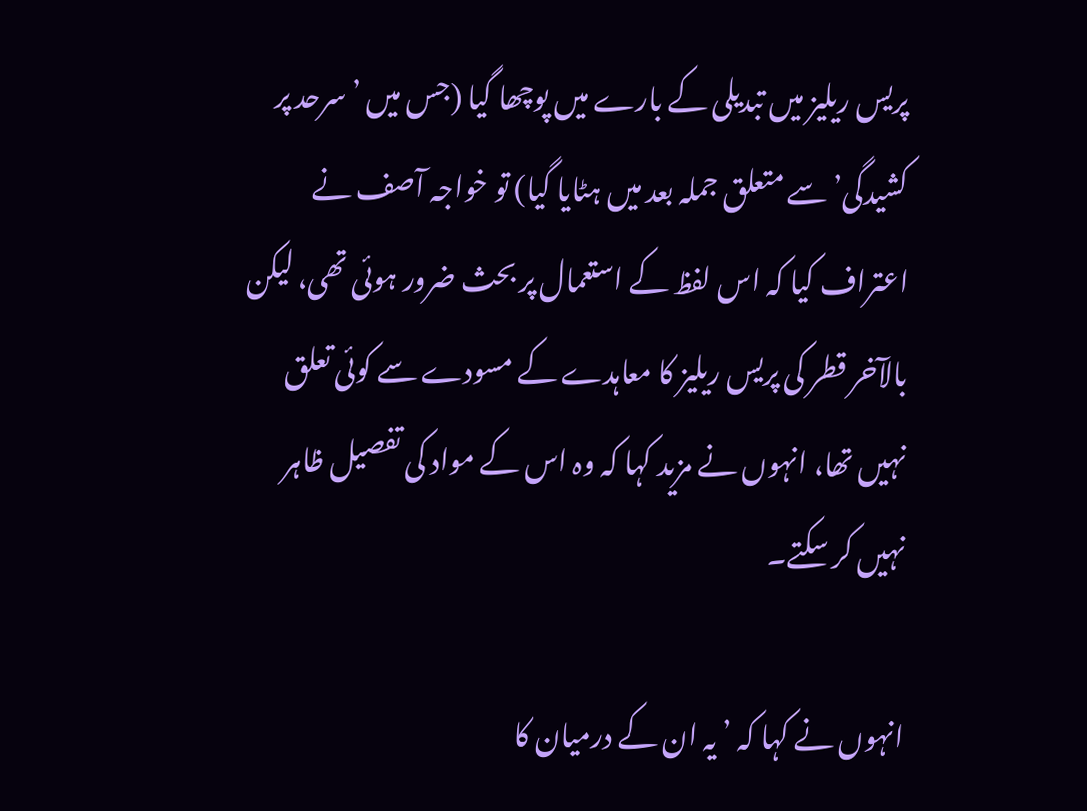پریس ریلیز میں تبدیلی کے بارے میں پوچھا گیا (جس میں ’ سرحد پر کشیدگی’ سے متعلق جملہ بعد میں ہٹایا گیا) تو خواجہ آصف نے اعتراف کیا کہ اس لفظ کے استعمال پر بحث ضرور ہوئی تھی، لیکن بالآخر قطر کی پریس ریلیز کا معاہدے کے مسودے سے کوئی تعلق نہیں تھا، انہوں نے مزید کہا کہ وہ اس کے مواد کی تفصیل ظاہر نہیں کر سکتے۔

انہوں نے کہا کہ ’ یہ ان کے درمیان کا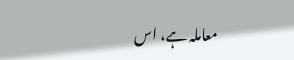معاملہ ہے، اس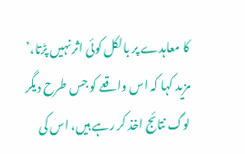کا معاہدے پر بالکل کوئی اثر نہیں پڑتا،’
مزید کہا کہ اس واقعے کو جس طرح دیگر لوگ نتائج اخذ کر رہے ہیں، اس کی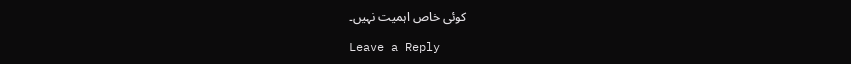کوئی خاص اہمیت نہیں۔

Leave a Reply